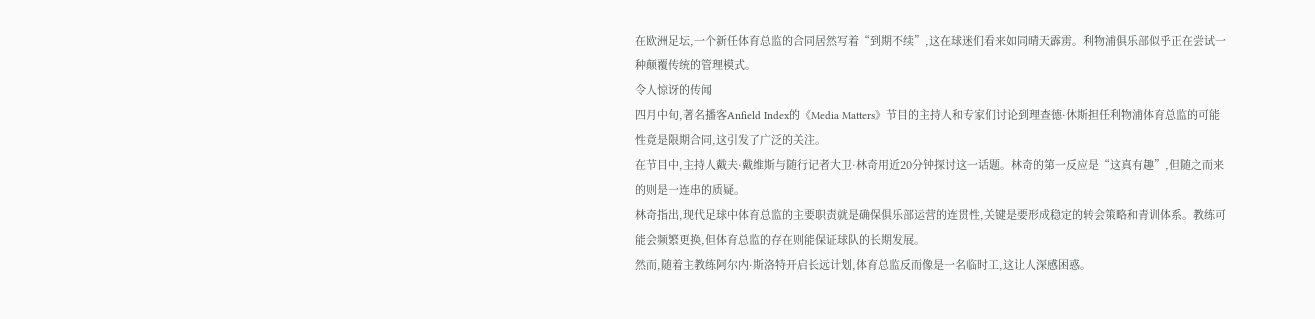在欧洲足坛,一个新任体育总监的合同居然写着“到期不续”,这在球迷们看来如同晴天霹雳。利物浦俱乐部似乎正在尝试一种颠覆传统的管理模式。
令人惊讶的传闻
四月中旬,著名播客Anfield Index的《Media Matters》节目的主持人和专家们讨论到理查德·休斯担任利物浦体育总监的可能性竟是限期合同,这引发了广泛的关注。
在节目中,主持人戴夫·戴维斯与随行记者大卫·林奇用近20分钟探讨这一话题。林奇的第一反应是“这真有趣”,但随之而来的则是一连串的质疑。
林奇指出,现代足球中体育总监的主要职责就是确保俱乐部运营的连贯性,关键是要形成稳定的转会策略和青训体系。教练可能会频繁更换,但体育总监的存在则能保证球队的长期发展。
然而,随着主教练阿尔内·斯洛特开启长远计划,体育总监反而像是一名临时工,这让人深感困惑。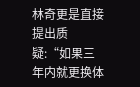林奇更是直接提出质疑:“如果三年内就更换体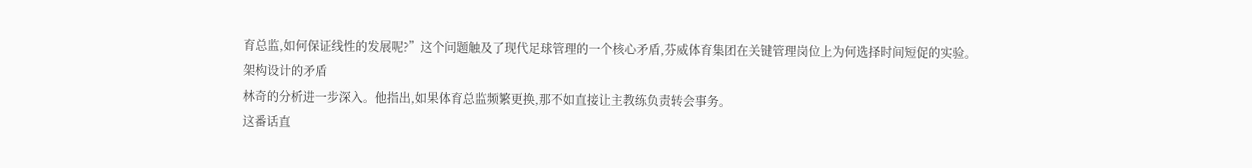育总监,如何保证线性的发展呢?”这个问题触及了现代足球管理的一个核心矛盾,芬威体育集团在关键管理岗位上为何选择时间短促的实验。
架构设计的矛盾
林奇的分析进一步深入。他指出,如果体育总监频繁更换,那不如直接让主教练负责转会事务。
这番话直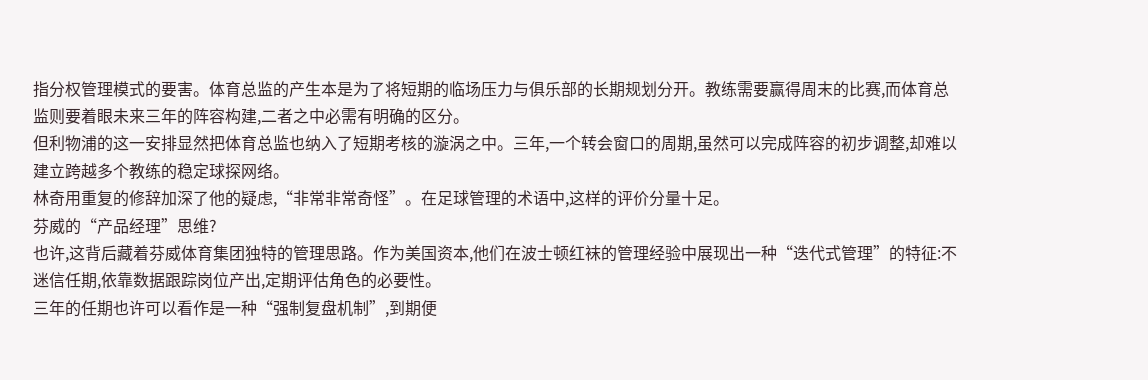指分权管理模式的要害。体育总监的产生本是为了将短期的临场压力与俱乐部的长期规划分开。教练需要赢得周末的比赛,而体育总监则要着眼未来三年的阵容构建,二者之中必需有明确的区分。
但利物浦的这一安排显然把体育总监也纳入了短期考核的漩涡之中。三年,一个转会窗口的周期,虽然可以完成阵容的初步调整,却难以建立跨越多个教练的稳定球探网络。
林奇用重复的修辞加深了他的疑虑,“非常非常奇怪”。在足球管理的术语中,这样的评价分量十足。
芬威的“产品经理”思维?
也许,这背后藏着芬威体育集团独特的管理思路。作为美国资本,他们在波士顿红袜的管理经验中展现出一种“迭代式管理”的特征:不迷信任期,依靠数据跟踪岗位产出,定期评估角色的必要性。
三年的任期也许可以看作是一种“强制复盘机制”,到期便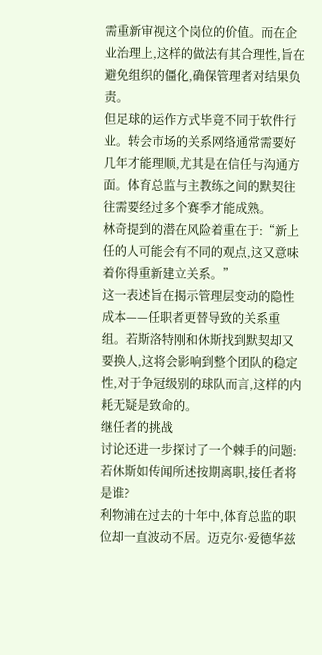需重新审视这个岗位的价值。而在企业治理上,这样的做法有其合理性,旨在避免组织的僵化,确保管理者对结果负责。
但足球的运作方式毕竟不同于软件行业。转会市场的关系网络通常需要好几年才能理顺,尤其是在信任与沟通方面。体育总监与主教练之间的默契往往需要经过多个赛季才能成熟。
林奇提到的潜在风险着重在于:“新上任的人可能会有不同的观点,这又意味着你得重新建立关系。”
这一表述旨在揭示管理层变动的隐性成本——任职者更替导致的关系重组。若斯洛特刚和休斯找到默契却又要换人,这将会影响到整个团队的稳定性,对于争冠级别的球队而言,这样的内耗无疑是致命的。
继任者的挑战
讨论还进一步探讨了一个棘手的问题:若休斯如传闻所述按期离职,接任者将是谁?
利物浦在过去的十年中,体育总监的职位却一直波动不居。迈克尔·爱德华兹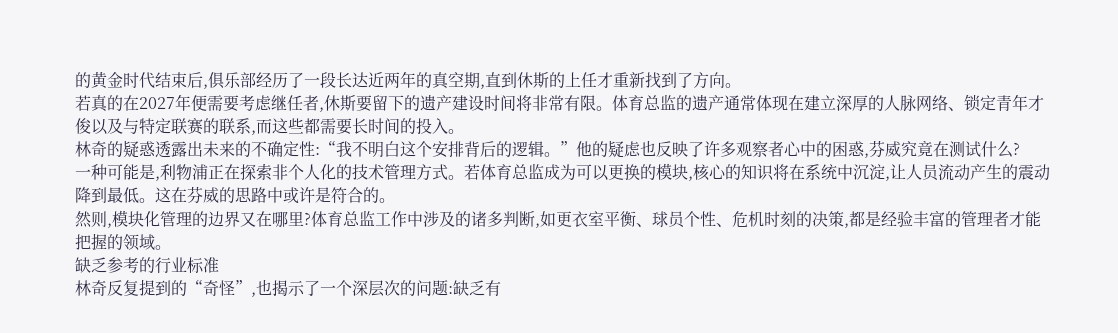的黄金时代结束后,俱乐部经历了一段长达近两年的真空期,直到休斯的上任才重新找到了方向。
若真的在2027年便需要考虑继任者,休斯要留下的遗产建设时间将非常有限。体育总监的遗产通常体现在建立深厚的人脉网络、锁定青年才俊以及与特定联赛的联系,而这些都需要长时间的投入。
林奇的疑惑透露出未来的不确定性:“我不明白这个安排背后的逻辑。”他的疑虑也反映了许多观察者心中的困惑,芬威究竟在测试什么?
一种可能是,利物浦正在探索非个人化的技术管理方式。若体育总监成为可以更换的模块,核心的知识将在系统中沉淀,让人员流动产生的震动降到最低。这在芬威的思路中或许是符合的。
然则,模块化管理的边界又在哪里?体育总监工作中涉及的诸多判断,如更衣室平衡、球员个性、危机时刻的决策,都是经验丰富的管理者才能把握的领域。
缺乏参考的行业标准
林奇反复提到的“奇怪”,也揭示了一个深层次的问题:缺乏有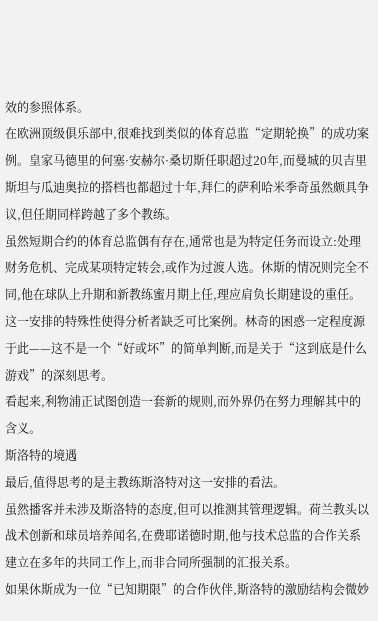效的参照体系。
在欧洲顶级俱乐部中,很难找到类似的体育总监“定期轮换”的成功案例。皇家马德里的何塞·安赫尔·桑切斯任职超过20年,而曼城的贝吉里斯坦与瓜迪奥拉的搭档也都超过十年,拜仁的萨利哈米季奇虽然颇具争议,但任期同样跨越了多个教练。
虽然短期合约的体育总监偶有存在,通常也是为特定任务而设立:处理财务危机、完成某项特定转会,或作为过渡人选。休斯的情况则完全不同,他在球队上升期和新教练蜜月期上任,理应肩负长期建设的重任。
这一安排的特殊性使得分析者缺乏可比案例。林奇的困惑一定程度源于此——这不是一个“好或坏”的简单判断,而是关于“这到底是什么游戏”的深刻思考。
看起来,利物浦正试图创造一套新的规则,而外界仍在努力理解其中的含义。
斯洛特的境遇
最后,值得思考的是主教练斯洛特对这一安排的看法。
虽然播客并未涉及斯洛特的态度,但可以推测其管理逻辑。荷兰教头以战术创新和球员培养闻名,在费耶诺德时期,他与技术总监的合作关系建立在多年的共同工作上,而非合同所强制的汇报关系。
如果休斯成为一位“已知期限”的合作伙伴,斯洛特的激励结构会微妙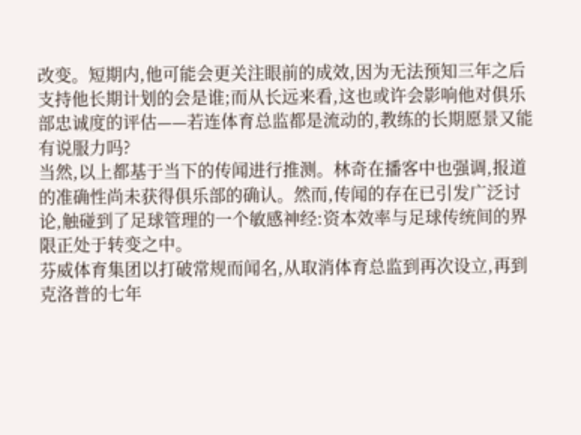改变。短期内,他可能会更关注眼前的成效,因为无法预知三年之后支持他长期计划的会是谁;而从长远来看,这也或许会影响他对俱乐部忠诚度的评估——若连体育总监都是流动的,教练的长期愿景又能有说服力吗?
当然,以上都基于当下的传闻进行推测。林奇在播客中也强调,报道的准确性尚未获得俱乐部的确认。然而,传闻的存在已引发广泛讨论,触碰到了足球管理的一个敏感神经:资本效率与足球传统间的界限正处于转变之中。
芬威体育集团以打破常规而闻名,从取消体育总监到再次设立,再到克洛普的七年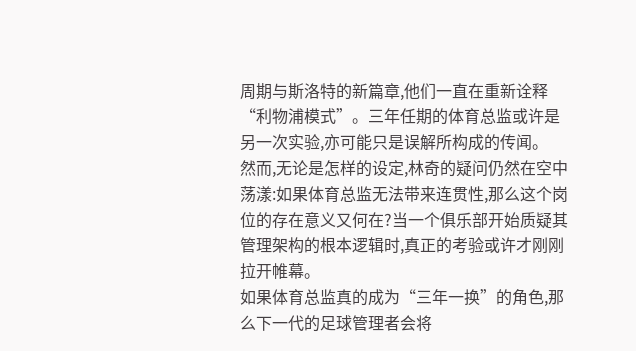周期与斯洛特的新篇章,他们一直在重新诠释“利物浦模式”。三年任期的体育总监或许是另一次实验,亦可能只是误解所构成的传闻。
然而,无论是怎样的设定,林奇的疑问仍然在空中荡漾:如果体育总监无法带来连贯性,那么这个岗位的存在意义又何在?当一个俱乐部开始质疑其管理架构的根本逻辑时,真正的考验或许才刚刚拉开帷幕。
如果体育总监真的成为“三年一换”的角色,那么下一代的足球管理者会将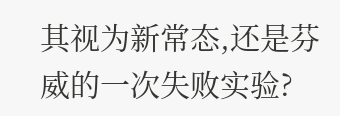其视为新常态,还是芬威的一次失败实验?